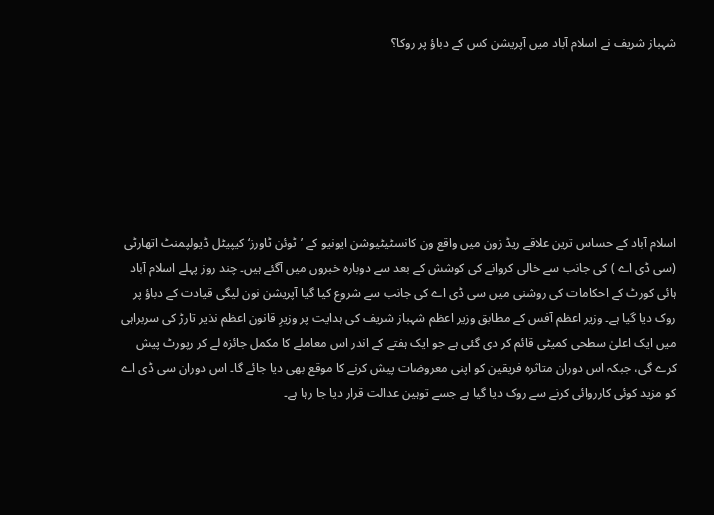شہباز شریف نے اسلام آباد میں آپریشن کس کے دباؤ پر روکا؟







اسلام آباد کے حساس ترین علاقے ریڈ زون میں واقع ون کانسٹیٹیوشن ایونیو کے ’ٹوئن ٹاورز‘کیپیٹل ڈیولپمنٹ اتھارٹی (سی ڈی اے ) کی جانب سے خالی کروانے کی کوشش کے بعد سے دوبارہ خبروں میں آگئے ہیں۔ چند روز پہلے اسلام آباد ہائی کورٹ کے احکامات کی روشنی میں سی ڈی اے کی جانب سے شروع کیا گیا آپریشن نون لیگی قیادت کے دباؤ پر روک دیا گیا ہے۔ وزیر اعظم آفس کے مطابق وزیر اعظم شہباز شریف کی ہدایت پر وزیرِ قانون اعظم نذیر تارڑ کی سربراہی میں ایک اعلیٰ سطحی کمیٹی قائم کر دی گئی ہے جو ایک ہفتے کے اندر اس معاملے کا مکمل جائزہ لے کر رپورٹ پیش کرے گی، جبکہ اس دوران متاثرہ فریقین کو اپنی معروضات پیش کرنے کا موقع بھی دیا جائے گا۔ اس دوران سی ڈی اے کو مزید کوئی کارروائی کرنے سے روک دیا گیا ہے جسے توہین عدالت قرار دیا جا رہا ہے۔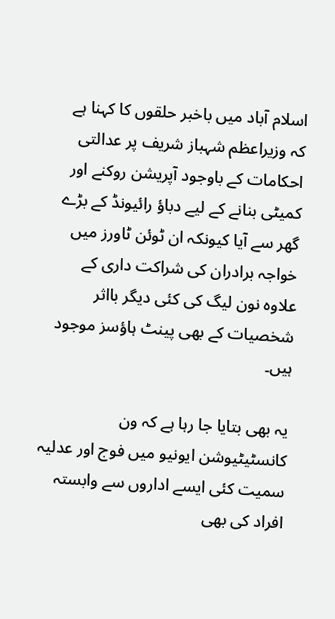اسلام آباد میں باخبر حلقوں کا کہنا ہے کہ وزیراعظم شہباز شریف پر عدالتی احکامات کے باوجود آپریشن روکنے اور کمیٹی بنانے کے لیے دباؤ رائیونڈ کے بڑے گھر سے آیا کیونکہ ان ٹوئن ٹاورز میں خواجہ برادران کی شراکت داری کے علاوہ نون لیگ کی کئی دیگر بااثر شخصیات کے بھی پینٹ ہاؤسز موجود ہیں۔

یہ بھی بتایا جا رہا ہے کہ ون کانسٹیٹیوشن ایونیو میں فوج اور عدلیہ سمیت کئی ایسے اداروں سے وابستہ افراد کی بھی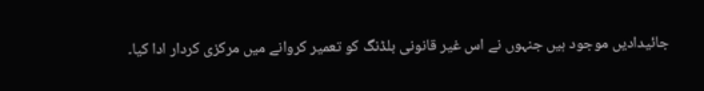جائیدادیں موجود ہیں جنہوں نے اس غیر قانونی بلڈنگ کو تعمیر کروانے میں مرکزی کردار ادا کیا۔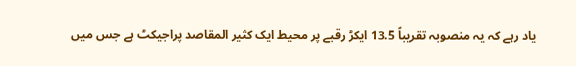یاد رہے کہ یہ منصوبہ تقریباً 13.5 ایکڑ رقبے پر محیط ایک کثیر المقاصد پراجیکٹ ہے جس میں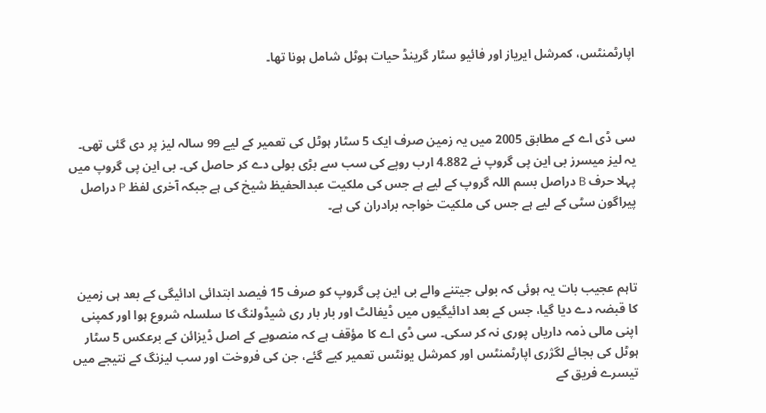اپارٹمنٹس، کمرشل ایریاز اور فائیو سٹار گرینڈ حیات ہوٹل شامل ہونا تھا۔



سی ڈی اے کے مطابق 2005 میں یہ زمین صرف ایک 5 سٹار ہوٹل کی تعمیر کے لیے 99 سالہ لیز پر دی گئی تھی۔ یہ لیز میسرز بی این پی گروپ نے 4.882 ارب روپے کی سب سے بڑی بولی دے کر حاصل کی۔ بی این پی گروپ میں پہلا حرف B دراصل بسم اللہ گروپ کے لیے ہے جس کی ملکیت عبدالحفیظ شیخ کی ہے جبکہ آخری لفظ P دراصل پیراگون سٹی کے لیے ہے جس کی ملکیت خواجہ برادران کی ہے۔



تاہم عجیب بات یہ ہوئی کہ بولی جیتنے والے بی این پی گروپ کو صرف 15 فیصد ابتدائی ادائیگی کے بعد ہی زمین کا قبضہ دے دیا گیا، جس کے بعد ادائیگیوں میں ڈیفالٹ اور بار بار ری شیڈولنگ کا سلسلہ شروع ہوا اور کمپنی اپنی مالی ذمہ داریاں پوری نہ کر سکی۔ سی ڈی اے کا مؤقف ہے کہ منصوبے کے اصل ڈیزائن کے برعکس 5 سٹار ہوٹل کی بجائے لگژری اپارٹمنٹس اور کمرشل یونٹس تعمیر کیے گئے، جن کی فروخت اور سب لیزنگ کے نتیجے میں تیسرے فریق کے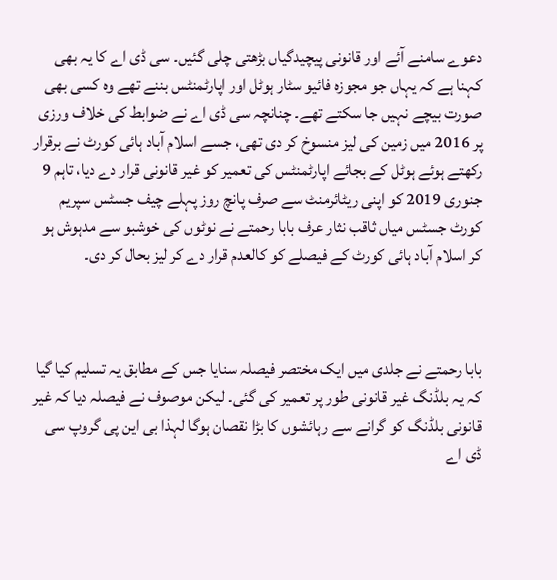دعوے سامنے آئے اور قانونی پیچیدگیاں بڑھتی چلی گئیں۔ سی ڈی اے کا یہ بھی کہنا ہے کہ یہاں جو مجوزہ فائیو سٹار ہوٹل اور اپارٹمنٹس بننے تھے وہ کسی بھی صورت بیچے نہیں جا سکتے تھے۔ چنانچہ سی ڈی اے نے ضوابط کی خلاف ورزی پر 2016 میں زمین کی لیز منسوخ کر دی تھی، جسے اسلام آباد ہائی کورٹ نے برقرار رکھتے ہوئے ہوٹل کے بجائے اپارٹمنٹس کی تعمیر کو غیر قانونی قرار دے دیا، تاہم 9 جنوری 2019 کو اپنی ریٹائرمنٹ سے صرف پانچ روز پہلے چیف جسٹس سپریم کورٹ جسٹس میاں ثاقب نثار عرف بابا رحمتے نے نوٹوں کی خوشبو سے مدہوش ہو کر اسلام آباد ہائی کورٹ کے فیصلے کو کالعدم قرار دے کر لیز بحال کر دی۔



بابا رحمتے نے جلدی میں ایک مختصر فیصلہ سنایا جس کے مطابق یہ تسلیم کیا گیا کہ یہ بلڈنگ غیر قانونی طور پر تعمیر کی گئی۔ لیکن موصوف نے فیصلہ دیا کہ غیر قانونی بلڈنگ کو گرانے سے رہائشوں کا بڑا نقصان ہوگا لہذا بی این پی گروپ سی ڈی اے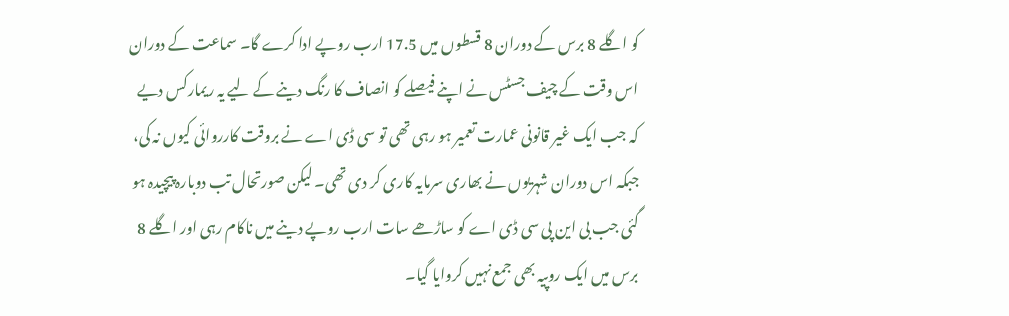کو اگلے 8 برس کے دوران 8 قسطوں میں 17.5 ارب روپے ادا کرے گا۔ سماعت کے دوران اس وقت کے چیف جسٹس نے اپنے فیصلے کو انصاف کا رنگ دینے کے لیے یہ ریمارکس دیے کہ جب ایک غیر قانونی عمارت تعمیر ہو رہی تھی تو سی ڈی اے نے بروقت کارروائی کیوں نہ کی، جبکہ اس دوران شہریوں نے بھاری سرمایہ کاری کر دی تھی۔ لیکن صورتحال تب دوبارہ پیچیدہ ہو گئی جب بی این پی سی ڈی اے کو ساڑھے سات ارب روپے دینے میں ناکام رہی اور اگلے 8 برس میں ایک روپیہ بھی جمع نہیں کروایا گیا۔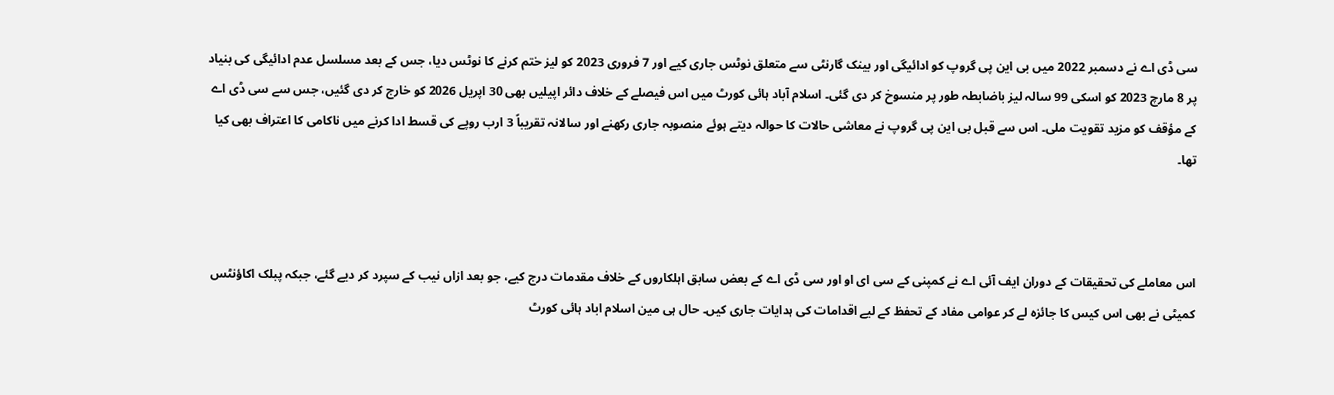سی ڈی اے نے دسمبر 2022 میں بی این پی گروپ کو ادائیگی اور بینک گارنٹی سے متعلق نوٹس جاری کیے اور 7 فروری 2023 کو لیز ختم کرنے کا نوٹس دیا، جس کے بعد مسلسل عدم ادائیگی کی بنیاد پر 8 مارچ 2023 کو اسکی 99 سالہ لیز باضابطہ طور پر منسوخ کر دی گئی۔ اسلام آباد ہائی کورٹ میں اس فیصلے کے خلاف دائر اپیلیں بھی 30 اپریل 2026 کو خارج کر دی گئیں، جس سے سی ڈی اے کے مؤقف کو مزید تقویت ملی۔ اس سے قبل بی این پی گروپ نے معاشی حالات کا حوالہ دیتے ہوئے منصوبہ جاری رکھنے اور سالانہ تقریباً 3 ارب روپے کی قسط ادا کرنے میں ناکامی کا اعتراف بھی کیا تھا۔



اس معاملے کی تحقیقات کے دوران ایف آئی اے نے کمپنی کے سی ای او اور سی ڈی اے کے بعض سابق اہلکاروں کے خلاف مقدمات درج کیے، جو بعد ازاں نیب کے سپرد کر دیے گئے، جبکہ پبلک اکاؤنٹس کمیٹی نے بھی اس کیس کا جائزہ لے کر عوامی مفاد کے تحفظ کے لیے اقدامات کی ہدایات جاری کیں۔ حال ہی مین اسلام اباد ہائی کورٹ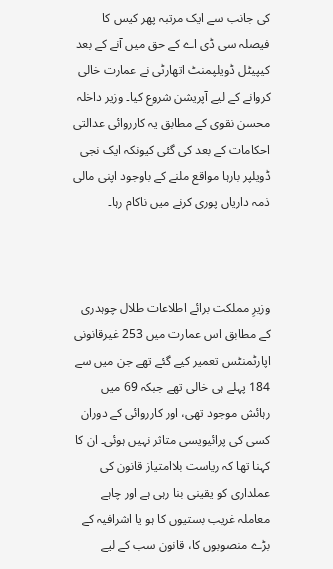کی جانب سے ایک مرتبہ پھر کیس کا فیصلہ سی ڈی اے کے حق میں آنے کے بعد کیپیٹل ڈویلپمنٹ اتھارٹی نے عمارت خالی کروانے کے لیے آپریشن شروع کیا۔ وزیر داخلہ محسن نقوی کے مطابق یہ کارروائی عدالتی احکامات کے بعد کی گئی کیونکہ ایک نجی ڈویلپر بارہا مواقع ملنے کے باوجود اپنی مالی ذمہ داریاں پوری کرنے میں ناکام رہا۔



وزیرِ مملکت برائے اطلاعات طلال چوہدری کے مطابق اس عمارت میں 253 غیرقانونی اپارٹمنٹس تعمیر کیے گئے تھے جن میں سے 184 پہلے ہی خالی تھے جبکہ 69 میں رہائش موجود تھی، اور کارروائی کے دوران کسی کی پرائیویسی متاثر نہیں ہوئی۔ ان کا کہنا تھا کہ ریاست بلاامتیاز قانون کی عملداری کو یقینی بنا رہی ہے اور چاہے معاملہ غریب بستیوں کا ہو یا اشرافیہ کے بڑے منصوبوں کا، قانون سب کے لیے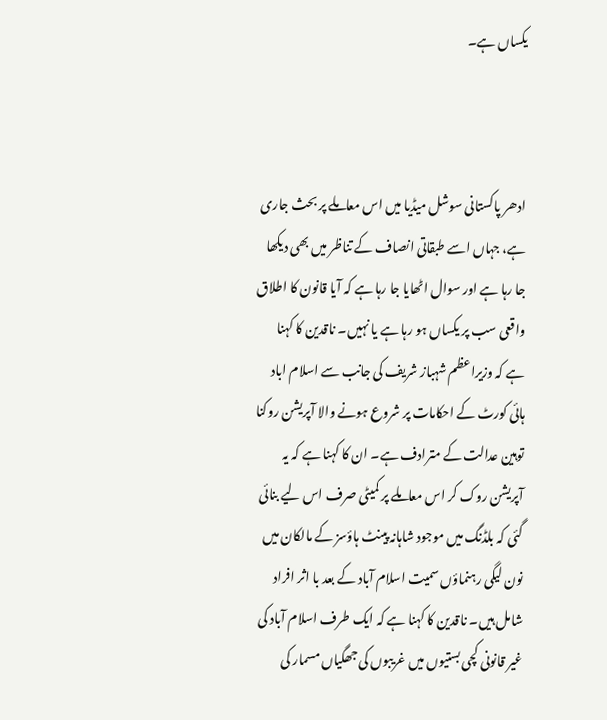یکساں ہے۔



ادھر پاکستانی سوشل میڈیا میں اس معاملے پر بحث جاری ہے، جہاں اسے طبقاتی انصاف کے تناظر میں بھی دیکھا جا رہا ہے اور سوال اٹھایا جا رہا ہے کہ آیا قانون کا اطلاق واقعی سب پر یکساں ہو رہا ہے یا نہیں۔ ناقدین کا کہنا ہے کہ وزیراعظم شہباز شریف کی جانب سے اسلام اباد ہائی کورٹ کے احکامات پر شروع ہونے والا آپریشن روکنا توہین عدالت کے مترادف ہے۔ ان کا کہنا ہے کہ یہ آپریشن روک کر اس معاملے پر کمیٹی صرف اس لیے بنائی گئی کہ بلڈنگ میں موجود شاہانہ پینٹ ہاؤسز کے مالکان میں نون لیگی رہنماؤں سمیت اسلام آباد کے بعد با اثر افراد شامل ہیں۔ ناقدین کا کہنا ہے کہ ایک طرف اسلام آباد کی غیر قانونی کچی بستیوں میں غریبوں کی جھگیاں مسمار کی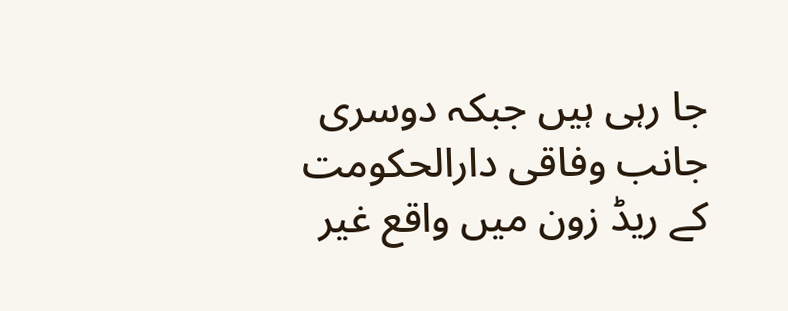جا رہی ہیں جبکہ دوسری جانب وفاقی دارالحکومت کے ریڈ زون میں واقع غیر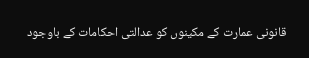قانونی عمارت کے مکینوں کو عدالتی احکامات کے باوجود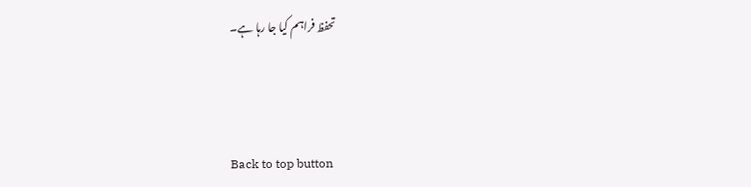تحفظ فراہم کیا جا رہا ہے۔



Back to top button